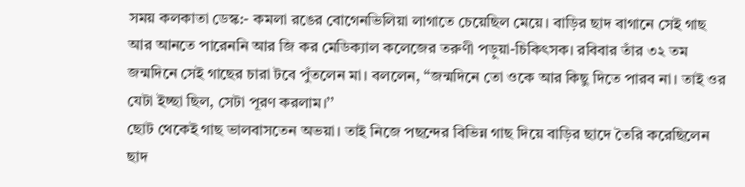সময় কলকাতা ডেস্ক:- কমলা রঙের বোগেনভিলিয়া লাগাতে চেয়েছিল মেয়ে। বাড়ির ছাদ বাগানে সেই গাছ আর আনতে পারেননি আর জি কর মেডিক্যাল কলেজের তরুণী পড়ুয়া-চিকিৎসক। রবিবার তাঁর ৩২ তম জন্মদিনে সেই গাছের চারা টবে পুঁতলেন মা। বললেন, ‘‘জন্মদিনে তো ওকে আর কিছু দিতে পারব না। তাই ওর যেটা ইচ্ছা ছিল, সেটা পূরণ করলাম।’’
ছোট থেকেই গাছ ভালবাসতেন অভয়া। তাই নিজে পছন্দের বিভিন্ন গাছ দিয়ে বাড়ির ছাদে তৈরি করেছিলেন ছাদ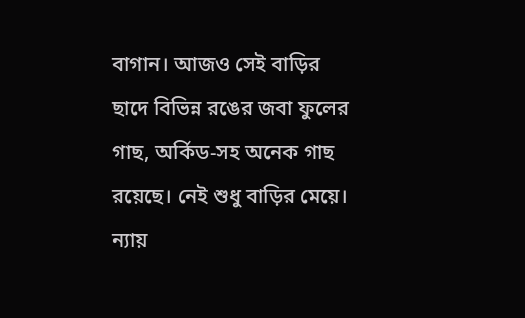বাগান। আজও সেই বাড়ির ছাদে বিভিন্ন রঙের জবা ফুলের গাছ, অর্কিড-সহ অনেক গাছ রয়েছে। নেই শুধু বাড়ির মেয়ে। ন্যায়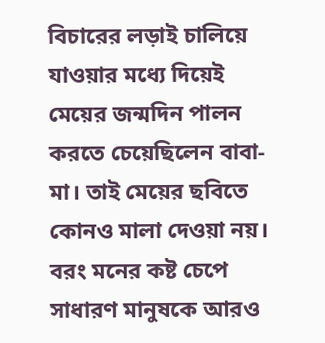বিচারের লড়াই চালিয়ে যাওয়ার মধ্যে দিয়েই মেয়ের জন্মদিন পালন করতে চেয়েছিলেন বাবা-মা। তাই মেয়ের ছবিতে কোনও মালা দেওয়া নয়। বরং মনের কষ্ট চেপে সাধারণ মানুষকে আরও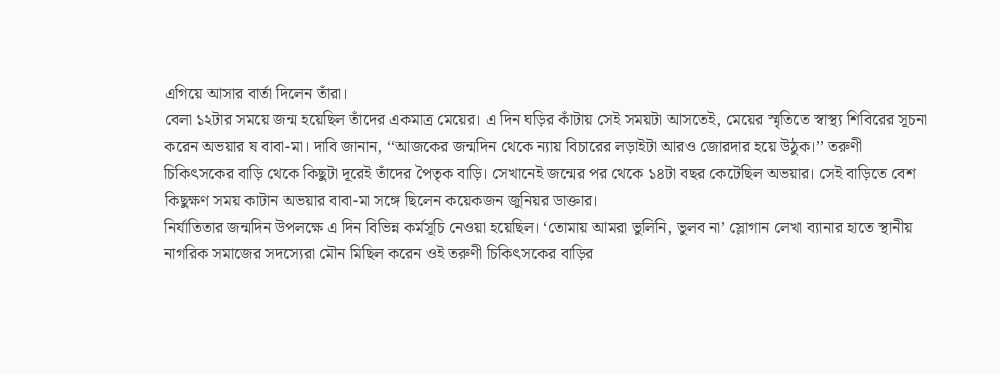এগিয়ে আসার বার্তা দিলেন তাঁরা।
বেলা ১২টার সময়ে জন্ম হয়েছিল তাঁদের একমাত্র মেয়ের। এ দিন ঘড়ির কাঁটায় সেই সময়টা আসতেই, মেয়ের স্মৃতিতে স্বাস্থ্য শিবিরের সূচনা করেন অভয়ার ষ বাবা-মা। দাবি জানান, ‘‘আজকের জন্মদিন থেকে ন্যায় বিচারের লড়াইটা আরও জোরদার হয়ে উঠুক।’’ তরুণী চিকিৎসকের বাড়ি থেকে কিছুটা দূরেই তাঁদের পৈতৃক বাড়ি। সেখানেই জন্মের পর থেকে ১৪টা বছর কেটেছিল অভয়ার। সেই বাড়িতে বেশ কিছুক্ষণ সময় কাটান অভয়ার বাবা-মা সঙ্গে ছিলেন কয়েকজন জুনিয়র ডাক্তার।
নির্যাতিতার জন্মদিন উপলক্ষে এ দিন বিভিন্ন কর্মসূচি নেওয়া হয়েছিল। ‘তোমায় আমরা ভুলিনি, ভুলব না’ স্লোগান লেখা ব্যানার হাতে স্থানীয় নাগরিক সমাজের সদস্যেরা মৌন মিছিল করেন ওই তরুণী চিকিৎসকের বাড়ির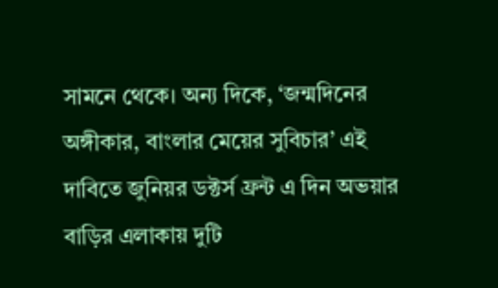সামনে থেকে। অন্য দিকে, ‘জন্মদিনের অঙ্গীকার, বাংলার মেয়ের সুবিচার’ এই দাবিতে জুনিয়র ডক্টর্স ফ্রন্ট এ দিন অভয়ার বাড়ির এলাকায় দুটি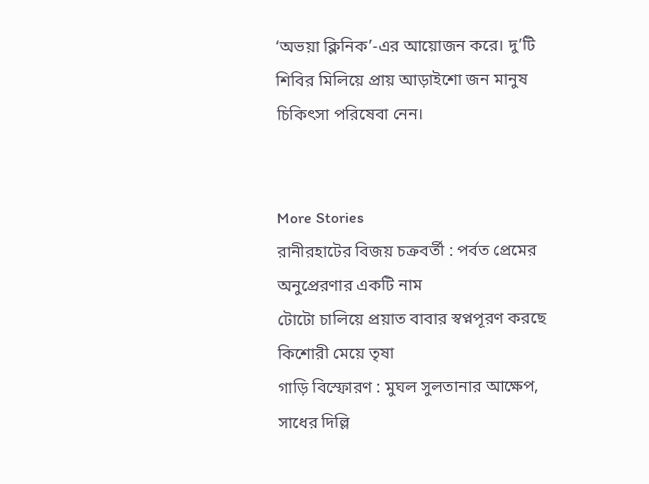‘অভয়া ক্লিনিক’-এর আয়োজন করে। দু’টি শিবির মিলিয়ে প্রায় আড়াইশো জন মানুষ চিকিৎসা পরিষেবা নেন।


More Stories
রানীরহাটের বিজয় চক্রবর্তী : পর্বত প্রেমের অনুপ্রেরণার একটি নাম
টোটো চালিয়ে প্রয়াত বাবার স্বপ্নপূরণ করছে কিশোরী মেয়ে তৃষা
গাড়ি বিস্ফোরণ : মুঘল সুলতানার আক্ষেপ, সাধের দিল্লি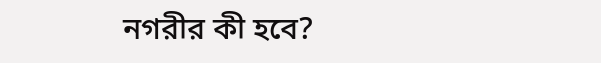নগরীর কী হবে?